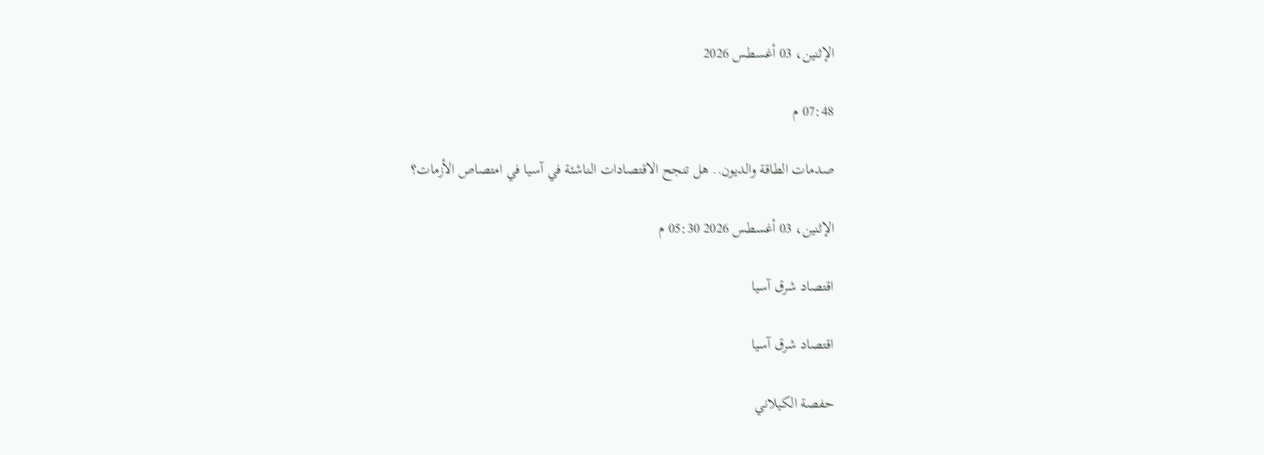الإثنين، 03 أغسطس 2026

07:48 م

صدمات الطاقة والديون.. هل تنجح الاقتصادات الناشئة في آسيا في امتصاص الأزمات؟

الإثنين، 03 أغسطس 2026 05:30 م

اقتصاد شرق آسيا

اقتصاد شرق آسيا

حفصة الكيلاني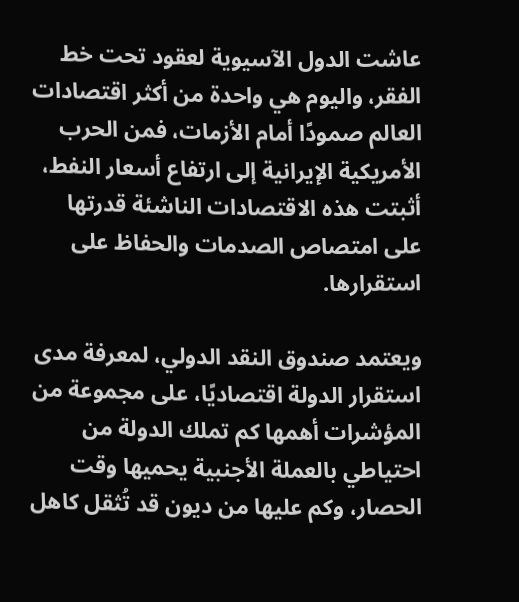عاشت الدول الآسيوية لعقود تحت خط الفقر، واليوم هي واحدة من أكثر اقتصادات العالم صمودًا أمام الأزمات، فمن الحرب الأمريكية الإيرانية إلى ارتفاع أسعار النفط، أثبتت هذه الاقتصادات الناشئة قدرتها على امتصاص الصدمات والحفاظ على استقرارها.

ويعتمد صندوق النقد الدولي، لمعرفة مدى استقرار الدولة اقتصاديًا، على مجموعة من المؤشرات أهمها كم تملك الدولة من احتياطي بالعملة الأجنبية يحميها وقت الحصار، وكم عليها من ديون قد تُثقل كاهل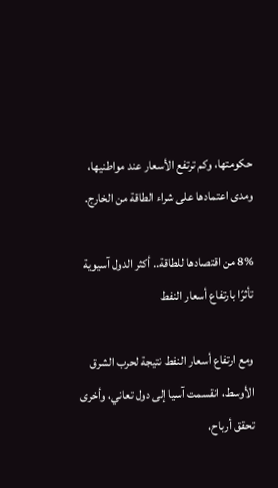حكومتها، وكم ترتفع الأسعار عند مواطنيها، ومدى اعتمادها على شراء الطاقة من الخارج.

8% من اقتصادها للطاقة.. أكثر الدول آسيوية تأثرًا بارتفاع أسعار النفط

ومع ارتفاع أسعار النفط نتيجة لحرب الشرق الأوسط، انقسمت آسيا إلى دول تعاني، وأخرى تحقق أرباح،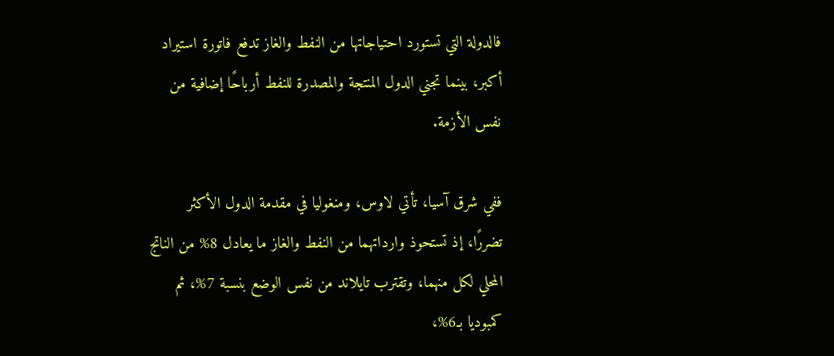فالدولة التي تستورد احتياجاتها من النفط والغاز تدفع فاتورة استيراد أكبر، بينما تجني الدول المنتجة والمصدرة للنفط أرباحًا إضافية من نفس الأزمة.

ففي شرق آسيا، تأتي لاوس، ومنغوليا في مقدمة الدول الأكثر تضررًا، إذ تستحوذ وارداتهما من النفط والغاز ما يعادل 8% من الناتج المحلي لكل منهما، وتقترب تايلاند من نفس الوضع بنسبة 7%، ثم كمبوديا بـ6%،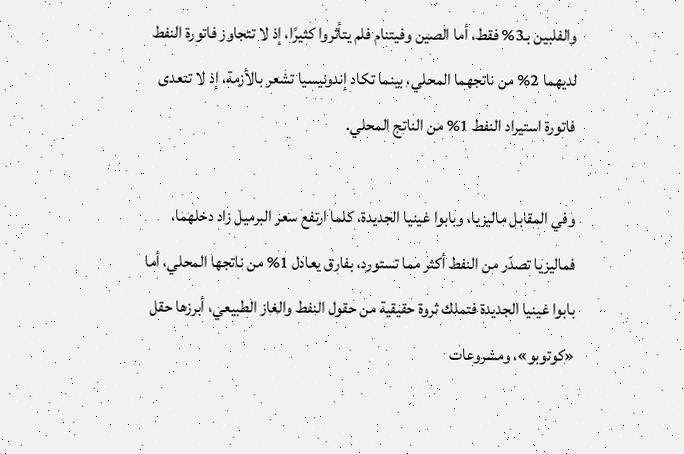والفلبين بـ3% فقط، أما الصين وفيتنام فلم يتأثروا كثيرًا، إذ لا تتجاوز فاتورة النفط لديهما 2% من ناتجهما المحلي، بينما تكاد إندونيسيا تشعر بالأزمة، إذ لا تتعدى فاتورة استيراد النفط 1% من الناتج المحلي.

وفي المقابل ماليزيا، وبابوا غينيا الجديدة، كلما ارتفع سعر البرميل زاد دخلهما، فماليزيا تصدّر من النفط أكثر مما تستورد، بفارق يعادل 1% من ناتجها المحلي، أما بابوا غينيا الجديدة فتملك ثروة حقيقية من حقول النفط والغاز الطبيعي، أبرزها حقل «كوتوبو»، ومشروعات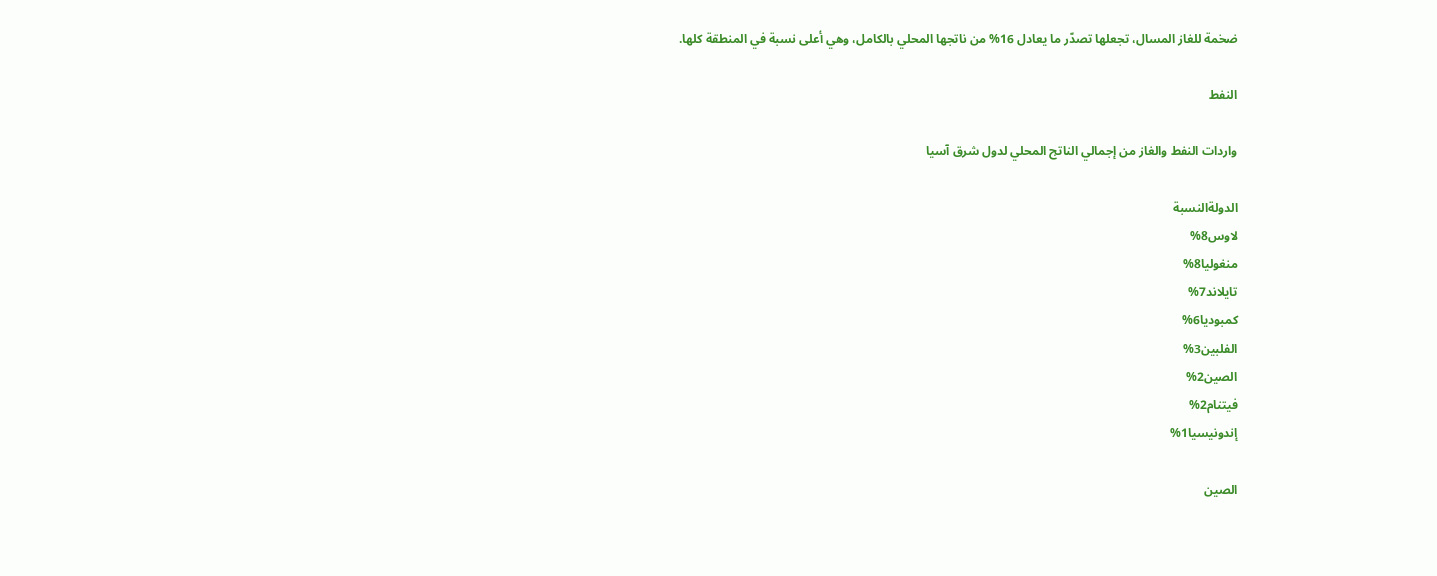ضخمة للغاز المسال، تجعلها تصدّر ما يعادل 16% من ناتجها المحلي بالكامل، وهي أعلى نسبة في المنطقة كلها.

النفط

واردات النفط والغاز من إجمالي الناتج المحلي لدول شرق آسيا

الدولةالنسبة
لاوس8%
منغوليا8%
تايلاند7%
كمبوديا6%
الفلبين3%
الصين2%
فيتنام2%
إندونيسيا1%

الصين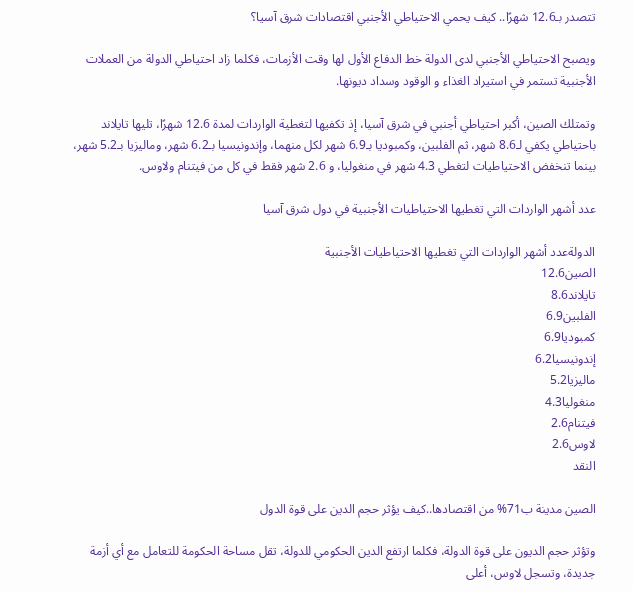تتصدر بـ12.6 شهرًا.. كيف يحمي الاحتياطي الأجنبي اقتصادات شرق آسيا؟

ويصبح الاحتياطي الأجنبي لدى الدولة خط الدفاع الأول لها وقت الأزمات، فكلما زاد احتياطي الدولة من العملات الأجنبية تستمر في استيراد الغذاء و الوقود وسداد ديونها.

وتمتلك الصين، أكبر احتياطي أجنبي في شرق آسيا، إذ تكفيها لتغطية الواردات لمدة 12.6 شهرًا، تليها تايلاند باحتياطي يكفي لـ8.6 شهر، ثم الفلبين، وكمبوديا بـ6.9 شهر لكل منهما، وإندونيسيا بـ6.2 شهر، وماليزيا بـ5.2 شهر، بينما تنخفض الاحتياطيات لتغطي 4.3 شهر في منغوليا، و 2.6 شهر فقط في كل من فيتنام ولاوس.

عدد أشهر الواردات التي تغطيها الاحتياطيات الأجنبية في دول شرق آسيا

الدولةعدد أشهر الواردات التي تغطيها الاحتياطيات الأجنبية
الصين12.6
تايلاند8.6
الفلبين6.9
كمبوديا6.9
إندونيسيا6.2
ماليزيا5.2
منغوليا4.3
فيتنام2.6
لاوس2.6
النقد

الصين مدينة ب71% من اقتصادها..كيف يؤثر حجم الدين على قوة الدول

وتؤثر حجم الديون على قوة الدولة، فكلما ارتفع الدين الحكومي للدولة، تقل مساحة الحكومة للتعامل مع أي أزمة جديدة، وتسجل لاوس، أعلى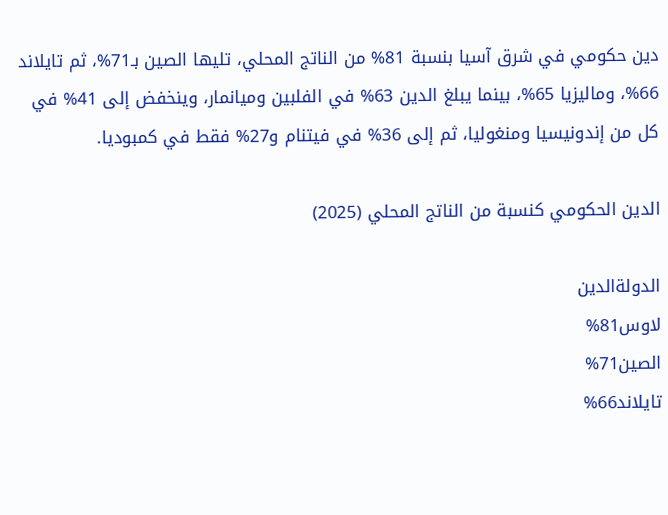دين حكومي في شرق آسيا بنسبة 81% من الناتج المحلي، تليها الصين بـ71%، ثم تايلاند 66%، وماليزيا 65%، بينما يبلغ الدين 63% في الفلبين وميانمار، وينخفض إلى 41% في كل من إندونيسيا ومنغوليا، ثم إلى 36% في فيتنام و27% فقط في كمبوديا.

الدين الحكومي كنسبة من الناتج المحلي (2025)

الدولةالدين
لاوس81%
الصين71%
تايلاند66%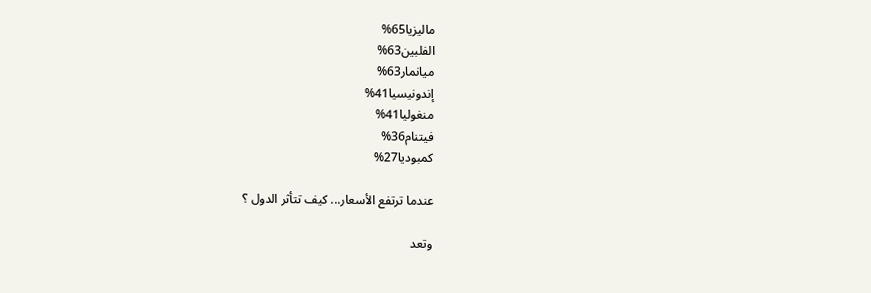ماليزيا65%
الفلبين63%
ميانمار63%
إندونيسيا41%
منغوليا41%
فيتنام36%
كمبوديا27%

عندما ترتفع الأسعار... كيف تتأثر الدول ؟

وتعد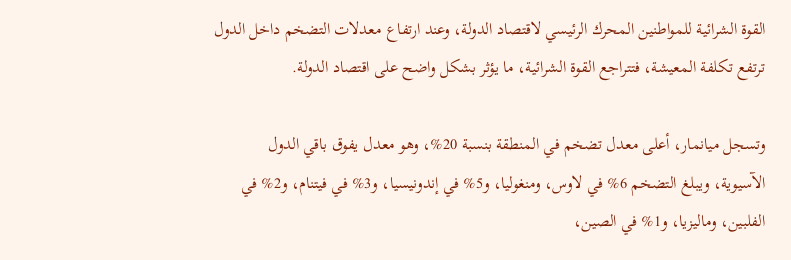القوة الشرائية للمواطنين المحرك الرئيسي لاقتصاد الدولة، وعند ارتفاع معدلات التضخم داخل الدول ترتفع تكلفة المعيشة، فتتراجع القوة الشرائية، ما يؤثر بشكل واضح على اقتصاد الدولة.

وتسجل ميانمار، أعلى معدل تضخم في المنطقة بنسبة 20%، وهو معدل يفوق باقي الدول الآسيوية، ويبلغ التضخم 6% في لاوس، ومنغوليا، و5% في إندونيسيا، و3% في فيتنام، و2% في الفلبين، وماليزيا، و1% في الصين،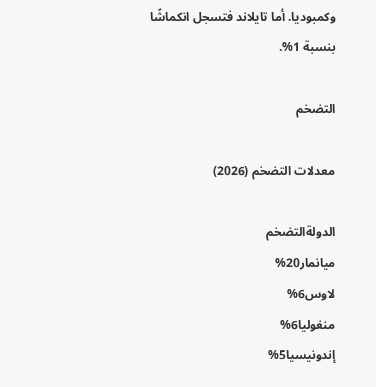وكمبوديا. أما تايلاند فتسجل انكماشًا بنسبة 1%.

التضخم

معدلات التضخم (2026)

الدولةالتضخم
ميانمار20%
لاوس6%
منغوليا6%
إندونيسيا5%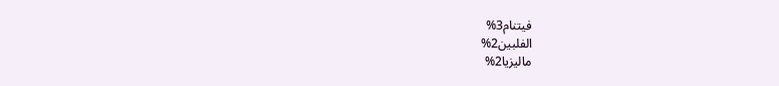فيتنام3%
الفلبين2%
ماليزيا2%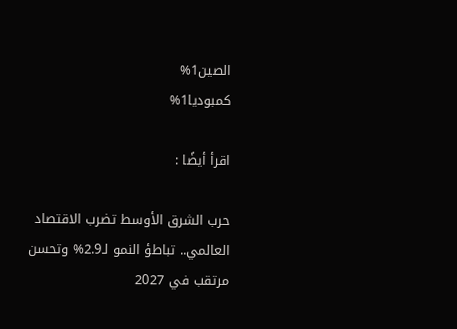الصين1%
كمبوديا1%

اقرأ أيضًا :

حرب الشرق الأوسط تضرب الاقتصاد العالمي.. تباطؤ النمو لـ2.9% وتحسن مرتقب في 2027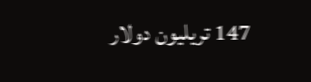147 تريليون دولار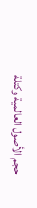حجم الأصول العالمية وكتلة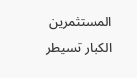المستثمرين الكبار تسيطر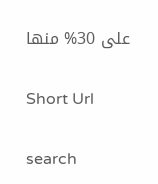على 30% منها

Short Url

search